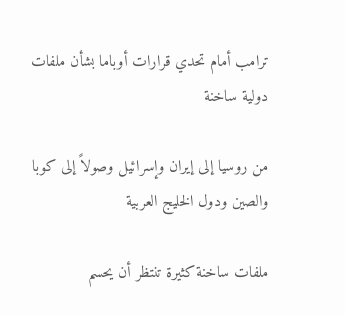ترامب أمام تحدي قرارات أوباما بشأن ملفات دولية ساخنة

من روسيا إلى إيران وإسرائيل وصولاً إلى كوبا والصين ودول الخليج العربية

ملفات ساخنة كثيرة تنتظر أن يحسم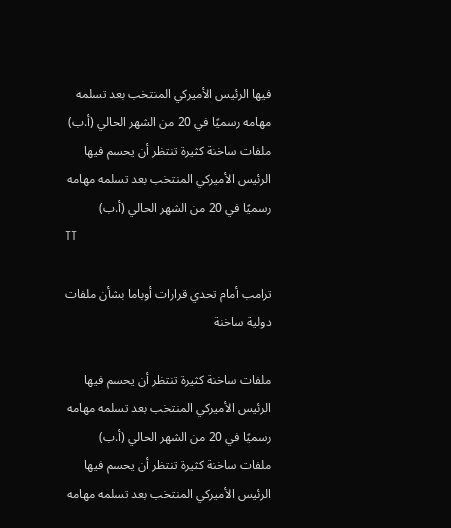فيها الرئيس الأميركي المنتخب بعد تسلمه مهامه رسميًا في 20 من الشهر الحالي (أ.ب)
ملفات ساخنة كثيرة تنتظر أن يحسم فيها الرئيس الأميركي المنتخب بعد تسلمه مهامه رسميًا في 20 من الشهر الحالي (أ.ب)
TT

ترامب أمام تحدي قرارات أوباما بشأن ملفات دولية ساخنة

ملفات ساخنة كثيرة تنتظر أن يحسم فيها الرئيس الأميركي المنتخب بعد تسلمه مهامه رسميًا في 20 من الشهر الحالي (أ.ب)
ملفات ساخنة كثيرة تنتظر أن يحسم فيها الرئيس الأميركي المنتخب بعد تسلمه مهامه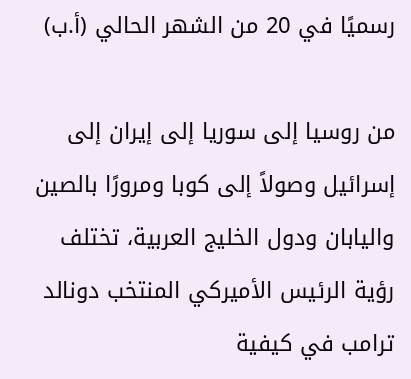رسميًا في 20 من الشهر الحالي (أ.ب)

من روسيا إلى سوريا إلى إيران إلى إسرائيل وصولاً إلى كوبا ومرورًا بالصين واليابان ودول الخليج العربية، تختلف رؤية الرئيس الأميركي المنتخب دونالد ترامب في كيفية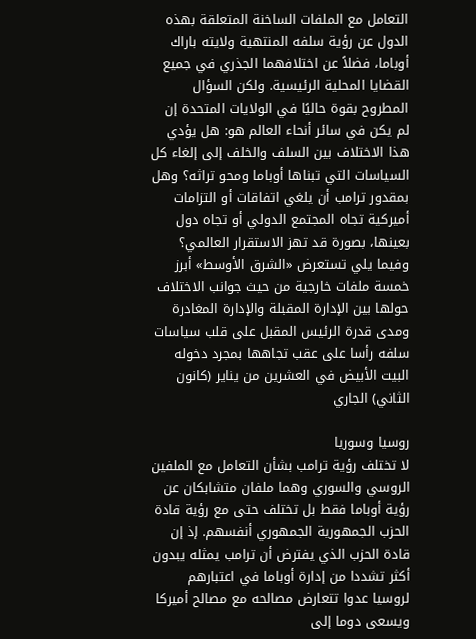التعامل مع الملفات الساخنة المتعلقة بهذه الدول عن رؤية سلفه المنتهية ولايته باراك أوباما، فضلاً عن اختلافهما الجذري في جميع القضايا المحلية الرئيسية. ولكن السؤال المطروح بقوة حاليًا في الولايات المتحدة إن لم يكن في سائر أنحاء العالم هو: هل يؤدي هذا الاختلاف بين السلف والخلف إلى إلغاء كل السياسات التي تبناها أوباما ومحو تراثه؟ وهل بمقدور ترامب أن يلغي اتفاقات أو التزامات أميركية تجاه المجتمع الدولي أو تجاه دول بعينها، بصورة قد تهز الاستقرار العالمي؟
وفيما يلي تستعرض «الشرق الأوسط» أبرز خمسة ملفات خارجية من حيث جوانب الاختلاف حولها بين الإدارة المقبلة والإدارة المغادرة ومدى قدرة الرئيس المقبل على قلب سياسات سلفه رأسا على عقب تجاهها بمجرد دخوله البيت الأبيض في العشرين من يناير (كانون الثاني) الجاري

روسيا وسوريا
لا تختلف رؤية ترامب بشأن التعامل مع الملفين الروسي والسوري وهما ملفان متشابكان عن رؤية أوباما فقط بل تختلف حتى مع رؤية قادة الحزب الجمهورية الجمهوري أنفسهم. إذ إن قادة الحزب الذي يفترض أن ترامب يمثله يبدون أكثر تشددا من إدارة أوباما في اعتبارهم لروسيا عدوا تتعارض مصالحه مع مصالح أميركا ويسعى دوما إلى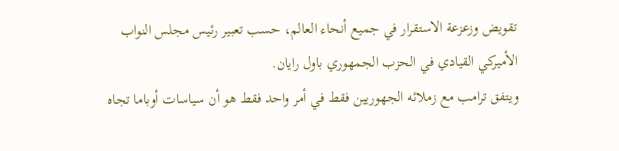تقويض وزعزعة الاستقرار في جميع أنحاء العالم، حسب تعبير رئيس مجلس النواب الأميركي القيادي في الحزب الجمهوري باول رايان.
ويتفق ترامب مع زملائه الجهوريين فقط في أمر واحد فقط هو أن سياسات أوباما تجاه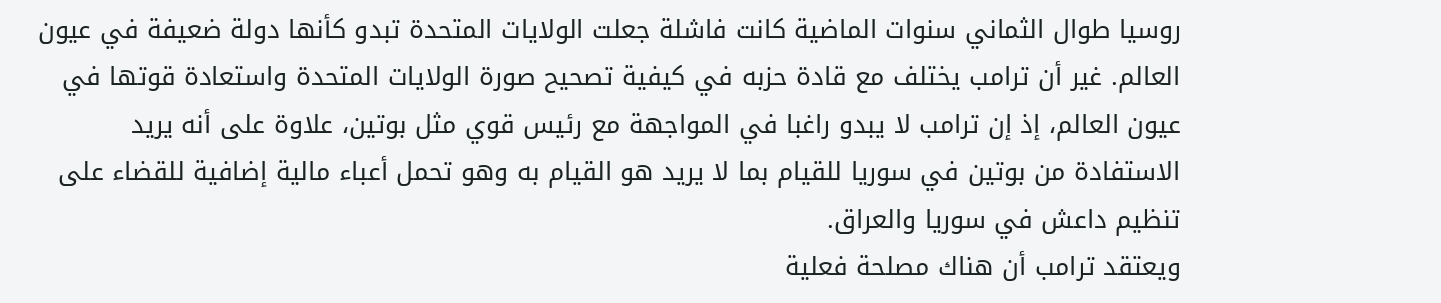روسيا طوال الثماني سنوات الماضية كانت فاشلة جعلت الولايات المتحدة تبدو كأنها دولة ضعيفة في عيون العالم. غير أن ترامب يختلف مع قادة حزبه في كيفية تصحيح صورة الولايات المتحدة واستعادة قوتها في عيون العالم، إذ إن ترامب لا يبدو راغبا في المواجهة مع رئيس قوي مثل بوتين، علاوة على أنه يريد الاستفادة من بوتين في سوريا للقيام بما لا يريد هو القيام به وهو تحمل أعباء مالية إضافية للقضاء على تنظيم داعش في سوريا والعراق.
ويعتقد ترامب أن هناك مصلحة فعلية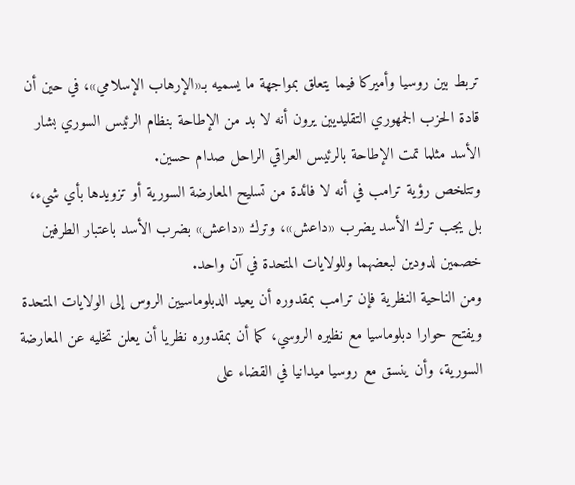تربط بين روسيا وأميركا فيما يتعلق بمواجهة ما يسميه بـ«الإرهاب الإسلامي»، في حين أن قادة الحزب الجمهوري التقليديين يرون أنه لا بد من الإطاحة بنظام الرئيس السوري بشار الأسد مثلما تمت الإطاحة بالرئيس العراقي الراحل صدام حسين.
وتتلخص رؤية ترامب في أنه لا فائدة من تسليح المعارضة السورية أو تزويدها بأي شيء، بل يجب ترك الأسد يضرب «داعش»، وترك «داعش» بضرب الأسد باعتبار الطرفين خصمين لدودين لبعضهما وللولايات المتحدة في آن واحد.
ومن الناحية النظرية فإن ترامب بمقدوره أن يعيد الدبلوماسيين الروس إلى الولايات المتحدة ويفتح حوارا دبلوماسيا مع نظيره الروسي، كما أن بمقدوره نظريا أن يعلن تخليه عن المعارضة السورية، وأن ينسق مع روسيا ميدانيا في القضاء على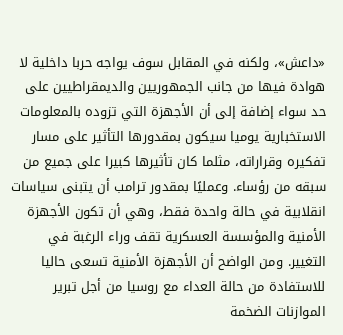«داعش»، ولكنه في المقابل سوف يواجه حربا داخلية لا هوادة فيها من جانب الجمهوريين والديمقراطيين على حد سواء إضافة إلى أن الأجهزة التي تزوده بالمعلومات الاستخبارية يوميا سيكون بمقدورها التأثير على مسار تفكيره وقراراته، مثلما كان تأثيرها كبيرا على جميع من سبقه من رؤساء. وعمليًا بمقدور ترامب أن يتبنى سياسات انقلابية في حالة واحدة فقط، وهي أن تكون الأجهزة الأمنية والمؤسسة العسكرية تقف وراء الرغبة في التغيير. ومن الواضح أن الأجهزة الأمنية تسعى حاليا للاستفادة من حالة العداء مع روسيا من أجل تبرير الموازنات الضخمة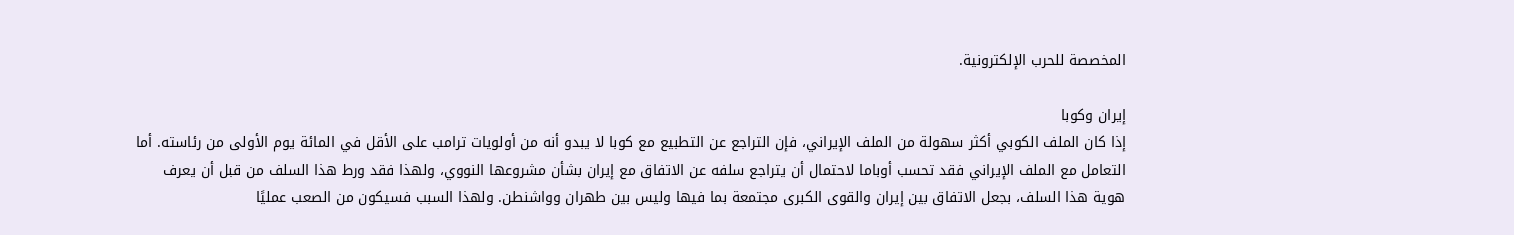المخصصة للحرب الإلكترونية.

إيران وكوبا
إذا كان الملف الكوبي أكثر سهولة من الملف الإيراني، فإن التراجع عن التطبيع مع كوبا لا يبدو أنه من أولويات ترامب على الأقل في المائة يوم الأولى من رئاسته. أما التعامل مع الملف الإيراني فقد تحسب أوباما لاحتمال أن يتراجع سلفه عن الاتفاق مع إيران بشأن مشروعها النووي، ولهذا فقد ورط هذا السلف من قبل أن يعرف هوية هذا السلف، بجعل الاتفاق بين إيران والقوى الكبرى مجتمعة بما فيها وليس بين طهران وواشنطن. ولهذا السبب فسيكون من الصعب عمليًا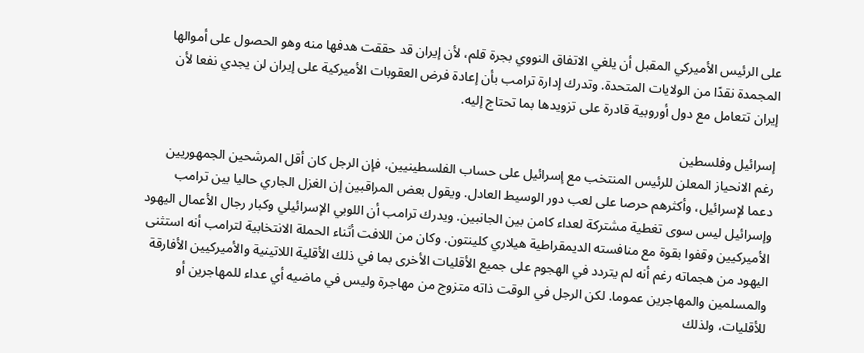على الرئيس الأميركي المقبل أن يلغي الاتفاق النووي بجرة قلم، لأن إيران قد حققت هدفها منه وهو الحصول على أموالها المجمدة نقدًا من الولايات المتحدة. وتدرك إدارة ترامب بأن إعادة فرض العقوبات الأميركية على إيران لن يجدي نفعا لأن إيران تتعامل مع دول أوروبية قادرة على تزويدها بما تحتاج إليه.

إسرائيل وفلسطين
رغم الانحياز المعلن للرئيس المنتخب مع إسرائيل على حساب الفلسطينيين، فإن الرجل كان أقل المرشحين الجمهوريين دعما لإسرائيل، وأكثرهم حرصا على لعب دور الوسيط العادل. ويقول بعض المراقبين إن الغزل الجاري حاليا بين ترامب وإسرائيل ليس سوى تغطية مشتركة لعداء كامن بين الجانبين. ويدرك ترامب أن اللوبي الإسرائيلي وكبار رجال الأعمال اليهود الأميركيين وقفوا بقوة مع منافسته الديمقراطية هيلاري كلينتون. وكان من اللافت أثناء الحملة الانتخابية لترامب أنه استثنى اليهود من هجماته رغم أنه لم يتردد في الهجوم على جميع الأقليات الأخرى بما في ذلك الأقلية اللاتينية والأميركيين الأفارقة والمسلمين والمهاجرين عموما. لكن الرجل في الوقت ذاته متزوج من مهاجرة وليس في ماضيه أي عداء للمهاجرين أو للأقليات، ولذلك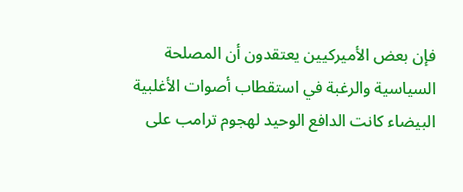فإن بعض الأميركيين يعتقدون أن المصلحة السياسية والرغبة في استقطاب أصوات الأغلبية البيضاء كانت الدافع الوحيد لهجوم ترامب على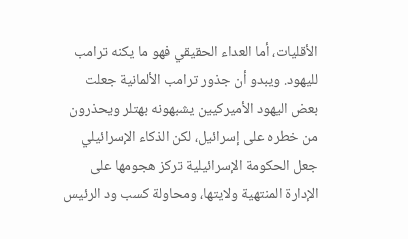الأقليات، أما العداء الحقيقي فهو ما يكنه ترامب لليهود. ويبدو أن جذور ترامب الألمانية جعلت بعض اليهود الأميركيين يشبهونه بهتلر ويحذرون من خطره على إسرائيل، لكن الذكاء الإسرائيلي جعل الحكومة الإسرائيلية تركز هجومها على الإدارة المنتهية ولايتها، ومحاولة كسب ود الرئيس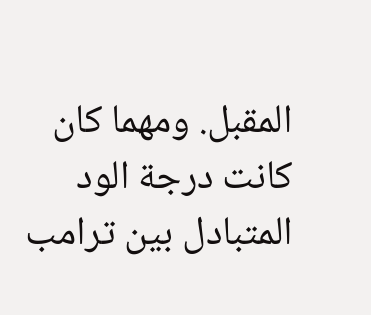المقبل. ومهما كان كانت درجة الود المتبادل بين ترامب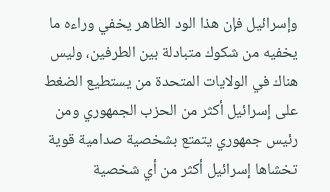وإسرائيل فإن هذا الود الظاهر يخفي وراءه ما يخفيه من شكوك متبادلة بين الطرفين، وليس هناك في الولايات المتحدة من يستطيع الضغط على إسرائيل أكثر من الحزب الجمهوري ومن رئيس جمهوري يتمتع بشخصية صدامية قوية تخشاها إسرائيل أكثر من أي شخصية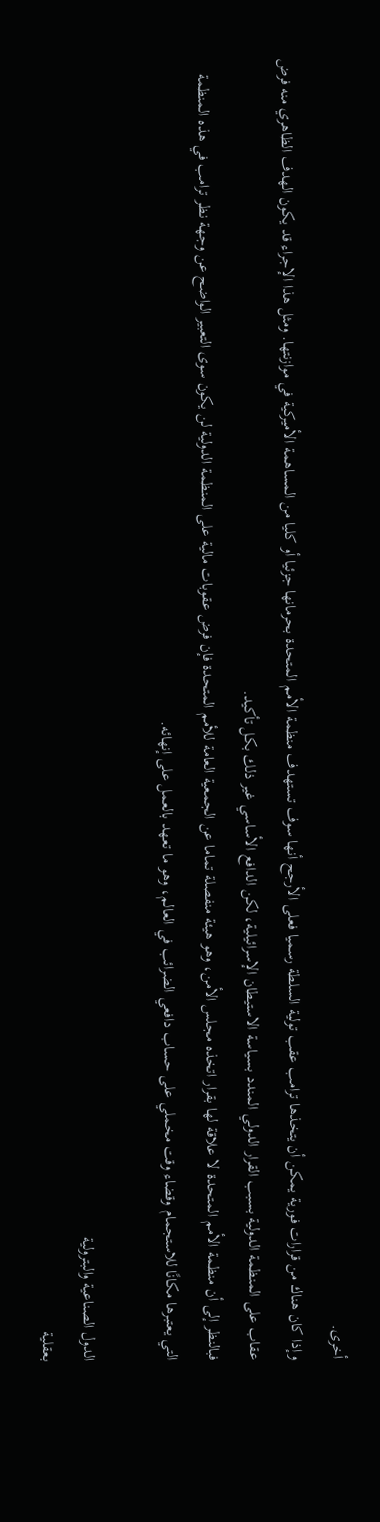أخرى.
وإذا كان هناك من قرارات فورية يمكن أن يتخذها ترامب عقب تولية السلطة رسميا فعلى الأرجح أنها سوف تستهدف منظمة الأمم المتحدة بحرمانها جزئيا أو كليا من المساهمة الأميركية في موازنتها. ومثل هذا الإجراء قد يكون الهدف الظاهري منه فرض عقاب على المنظمة الدولية بسبب القرار الدولي المندد بسياسة الاستيطان الإسرائيلية، لكن الدافع الأساسي غير ذلك بكل تأكيد.
فبالنظر إلى أن منظمة الأمم المتحدة لا علاقة لها بقرار اتخذه مجلس الأمن، وهو هيئة منفصلة تماما عن الجمعية العامة للأمم المتحدة فإن فرض عقوبات مالية على المنظمة الدولية لن يكون سوى التعبير الواضح عن وجهة نظر ترامب في هذه المنظمة التي يعتبرها مكانًا للاستجمام وقضاء وقت مخملي على حساب دافعي الضرائب في العالم، وهو ما تعهد بالعمل على إنهائه.

الدول الصناعية والبترولية
بعقلية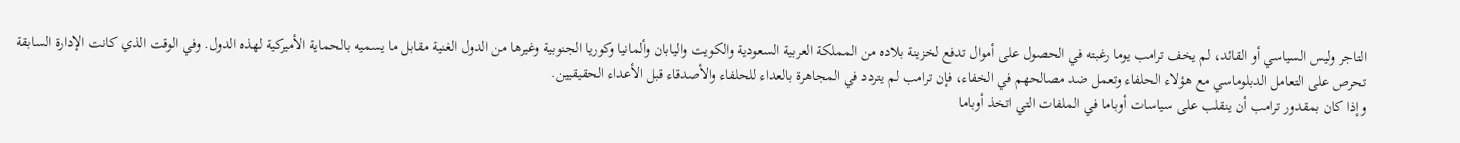التاجر وليس السياسي أو القائد، لم يخف ترامب يوما رغبته في الحصول على أموال تدفع لخزينة بلاده من المملكة العربية السعودية والكويت واليابان وألمانيا وكوريا الجنوبية وغيرها من الدول الغنية مقابل ما يسميه بالحماية الأميركية لهذه الدول. وفي الوقت الذي كانت الإدارة السابقة تحرص على التعامل الدبلوماسي مع هؤلاء الحلفاء وتعمل ضد مصالحهم في الخفاء، فإن ترامب لم يتردد في المجاهرة بالعداء للحلفاء والأصدقاء قبل الأعداء الحقيقيين.
وإذا كان بمقدور ترامب أن ينقلب على سياسات أوباما في الملفات التي اتخذ أوباما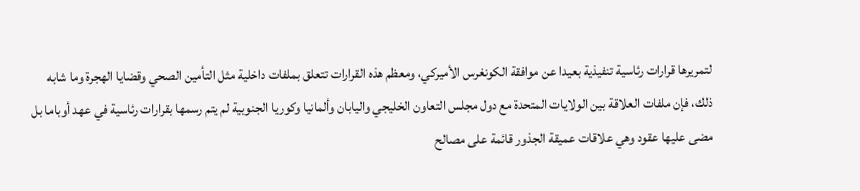لتمريرها قرارات رئاسية تنفيذية بعيدا عن موافقة الكونغرس الأميركي، ومعظم هذه القرارات تتعلق بملفات داخلية مثل التأمين الصحي وقضايا الهجرة وما شابه ذلك، فإن ملفات العلاقة بين الولايات المتحدة مع دول مجلس التعاون الخليجي واليابان وألمانيا وكوريا الجنوبية لم يتم رسمها بقرارات رئاسية في عهد أوباما بل مضى عليها عقود وهي علاقات عميقة الجذور قائمة على مصالح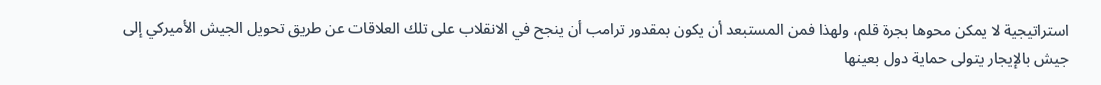استراتيجية لا يمكن محوها بجرة قلم، ولهذا فمن المستبعد أن يكون بمقدور ترامب أن ينجح في الانقلاب على تلك العلاقات عن طريق تحويل الجيش الأميركي إلى جيش بالإيجار يتولى حماية دول بعينها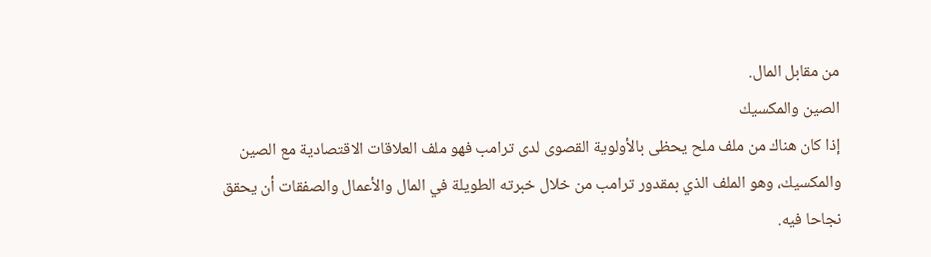من مقابل المال.
الصين والمكسيك
إذا كان هناك من ملف ملح يحظى بالأولوية القصوى لدى ترامب فهو ملف العلاقات الاقتصادية مع الصين والمكسيك، وهو الملف الذي بمقدور ترامب من خلال خبرته الطويلة في المال والأعمال والصفقات أن يحقق نجاحا فيه.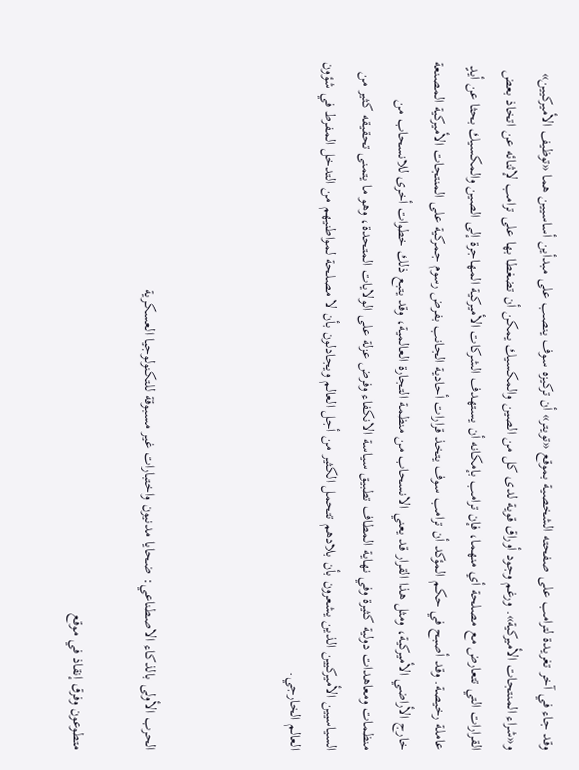وقد جاء في آخر تغريدة لترامب على صفحته الشخصية بموقع «تويتر» أن تركيزه سوف ينصب على مبدأين أساسيين هما «توظيف الأميركيين» و«شراء المنتجات الأميركية». ورغم وجود أوراق قوية لدى كل من الصين والمكسيك يمكن أن تضغطا بها على ترامب لإثنائه عن اتخاذ بعض القرارات التي تتعارض مع مصلحة أي منهما، فإن ترامب بإمكانه أن يستهدف الشركات الأميركية المهاجرة إلى الصين والمكسيك بحثا عن أيدٍ عاملة رخيصة. وقد أصبح في حكم المؤكد أن ترامب سوف يتخذ قرارات أحادية الجانب بفرض رسوم جمركية على المنتجات الأميركية المصنعة خارج الأراضي الأميركية، ومثل هذا القرار قد يعني الانسحاب من منظمة التجارة العالمية، وقد يتبع ذلك خطوات أخرى للانسحاب من منظمات ومعاهدات دولية كثيرة وفي نهاية المطاف تطبيق سياسة الانكفاء وفرض عزلة على الولايات المتحدة، وهو ما يتمنى تحقيقه كثير من السياسيين الأميركيين الذين يشعرون بأن بلادهم تتحمل الكثير من أجل العالم ويجادلون بأن لا مصلحة لمواطنيهم من التدخل المفرط في شؤون العالم الخارجي.



الحرب الأولى بالذكاء الاصطناعي: ضحايا مدنيون واختبارات غير مسبوقة للتكنولوجيا العسكرية

متطوعون وفرق إنقاذ في موقع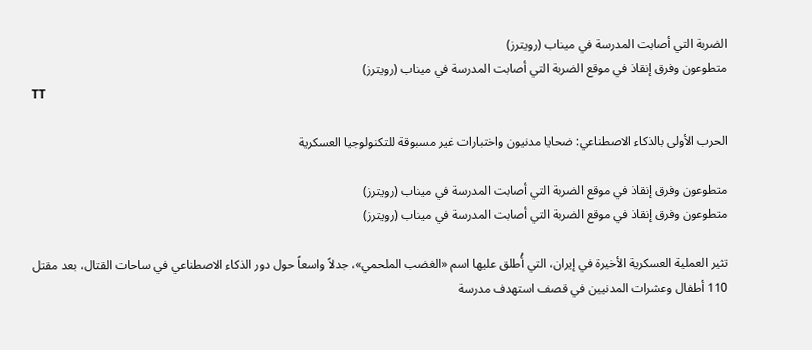الضربة التي أصابت المدرسة في ميناب (رويترز)
متطوعون وفرق إنقاذ في موقع الضربة التي أصابت المدرسة في ميناب (رويترز)
TT

الحرب الأولى بالذكاء الاصطناعي: ضحايا مدنيون واختبارات غير مسبوقة للتكنولوجيا العسكرية

متطوعون وفرق إنقاذ في موقع الضربة التي أصابت المدرسة في ميناب (رويترز)
متطوعون وفرق إنقاذ في موقع الضربة التي أصابت المدرسة في ميناب (رويترز)

تثير العملية العسكرية الأخيرة في إيران، التي أُطلق عليها اسم «الغضب الملحمي»، جدلاً واسعاً حول دور الذكاء الاصطناعي في ساحات القتال، بعد مقتل 110 أطفال وعشرات المدنيين في قصف استهدف مدرسة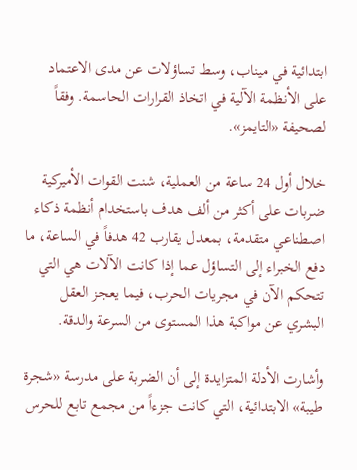ابتدائية في ميناب، وسط تساؤلات عن مدى الاعتماد على الأنظمة الآلية في اتخاذ القرارات الحاسمة. وفقاً لصحيفة «التايمز».

خلال أول 24 ساعة من العملية، شنت القوات الأميركية ضربات على أكثر من ألف هدف باستخدام أنظمة ذكاء اصطناعي متقدمة، بمعدل يقارب 42 هدفاً في الساعة، ما دفع الخبراء إلى التساؤل عما إذا كانت الآلات هي التي تتحكم الآن في مجريات الحرب، فيما يعجز العقل البشري عن مواكبة هذا المستوى من السرعة والدقة.

وأشارت الأدلة المتزايدة إلى أن الضربة على مدرسة «شجرة طيبة» الابتدائية، التي كانت جزءاً من مجمع تابع للحرس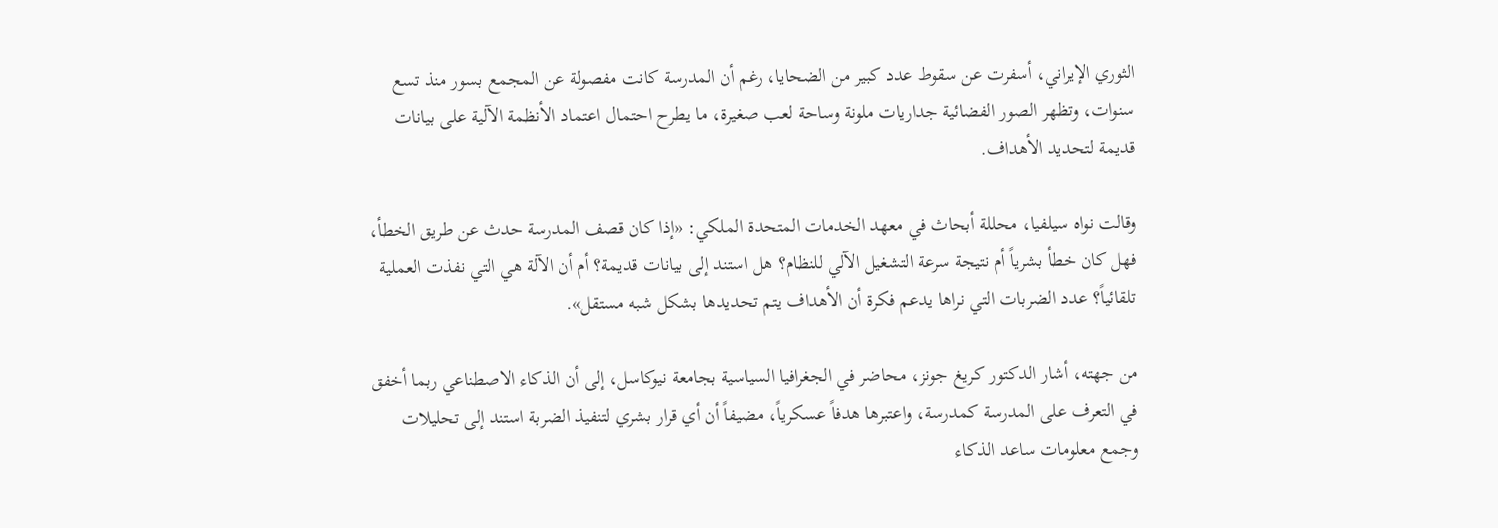الثوري الإيراني، أسفرت عن سقوط عدد كبير من الضحايا، رغم أن المدرسة كانت مفصولة عن المجمع بسور منذ تسع سنوات، وتظهر الصور الفضائية جداريات ملونة وساحة لعب صغيرة، ما يطرح احتمال اعتماد الأنظمة الآلية على بيانات قديمة لتحديد الأهداف.

وقالت نواه سيلفيا، محللة أبحاث في معهد الخدمات المتحدة الملكي: «إذا كان قصف المدرسة حدث عن طريق الخطأ، فهل كان خطأ بشرياً أم نتيجة سرعة التشغيل الآلي للنظام؟ هل استند إلى بيانات قديمة؟ أم أن الآلة هي التي نفذت العملية تلقائياً؟ عدد الضربات التي نراها يدعم فكرة أن الأهداف يتم تحديدها بشكل شبه مستقل».

من جهته، أشار الدكتور كريغ جونز، محاضر في الجغرافيا السياسية بجامعة نيوكاسل، إلى أن الذكاء الاصطناعي ربما أخفق في التعرف على المدرسة كمدرسة، واعتبرها هدفاً عسكرياً، مضيفاً أن أي قرار بشري لتنفيذ الضربة استند إلى تحليلات وجمع معلومات ساعد الذكاء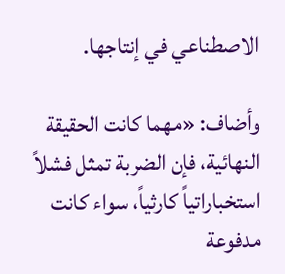الاصطناعي في إنتاجها.

وأضاف: «مهما كانت الحقيقة النهائية، فإن الضربة تمثل فشلاً استخباراتياً كارثياً، سواء كانت مدفوعة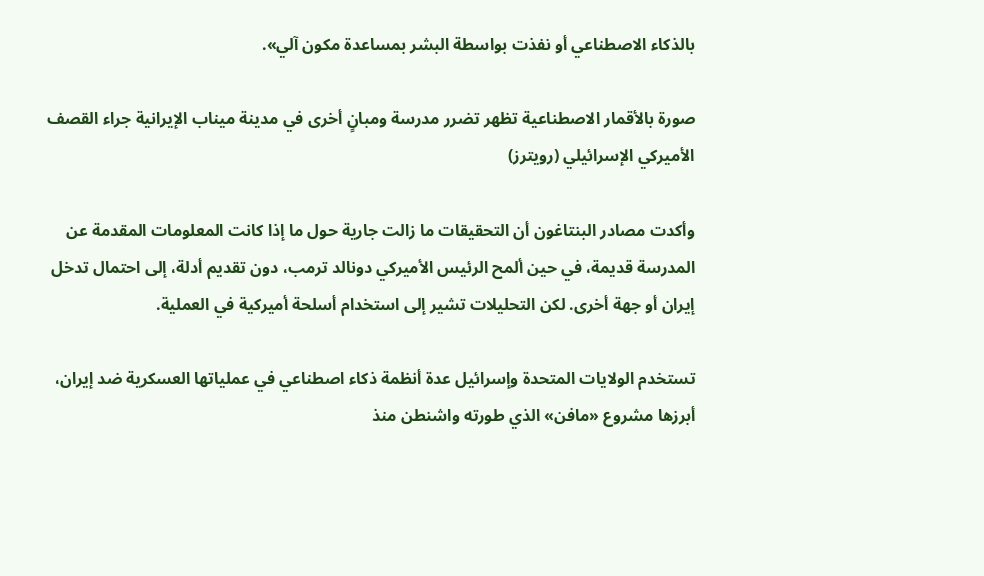بالذكاء الاصطناعي أو نفذت بواسطة البشر بمساعدة مكون آلي».

صورة بالأقمار الاصطناعية تظهر تضرر مدرسة ومبانٍ أخرى في مدينة ميناب الإيرانية جراء القصف الأميركي الإسرائيلي (رويترز)

وأكدت مصادر البنتاغون أن التحقيقات ما زالت جارية حول ما إذا كانت المعلومات المقدمة عن المدرسة قديمة، في حين ألمح الرئيس الأميركي دونالد ترمب، دون تقديم أدلة، إلى احتمال تدخل إيران أو جهة أخرى. لكن التحليلات تشير إلى استخدام أسلحة أميركية في العملية.

تستخدم الولايات المتحدة وإسرائيل عدة أنظمة ذكاء اصطناعي في عملياتها العسكرية ضد إيران، أبرزها مشروع «مافن» الذي طورته واشنطن منذ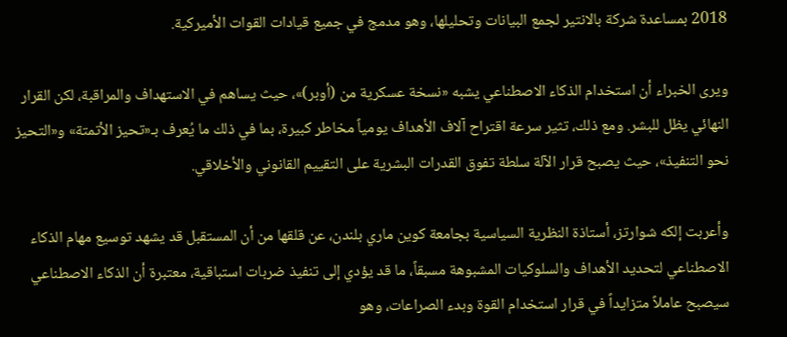2018 بمساعدة شركة بالانتير لجمع البيانات وتحليلها، وهو مدمج في جميع قيادات القوات الأميركية.

ويرى الخبراء أن استخدام الذكاء الاصطناعي يشبه «نسخة عسكرية من (أوبر)»، حيث يساهم في الاستهداف والمراقبة، لكن القرار النهائي يظل للبشر. ومع ذلك، تثير سرعة اقتراح آلاف الأهداف يومياً مخاطر كبيرة، بما في ذلك ما يُعرف بـ«تحيز الأتمتة» و«التحيز نحو التنفيذ»، حيث يصبح قرار الآلة سلطة تفوق القدرات البشرية على التقييم القانوني والأخلاقي.

وأعربت إلكه شوارتز، أستاذة النظرية السياسية بجامعة كوين ماري بلندن، عن قلقها من أن المستقبل قد يشهد توسيع مهام الذكاء الاصطناعي لتحديد الأهداف والسلوكيات المشبوهة مسبقاً، ما قد يؤدي إلى تنفيذ ضربات استباقية، معتبرة أن الذكاء الاصطناعي سيصبح عاملاً متزايداً في قرار استخدام القوة وبدء الصراعات، وهو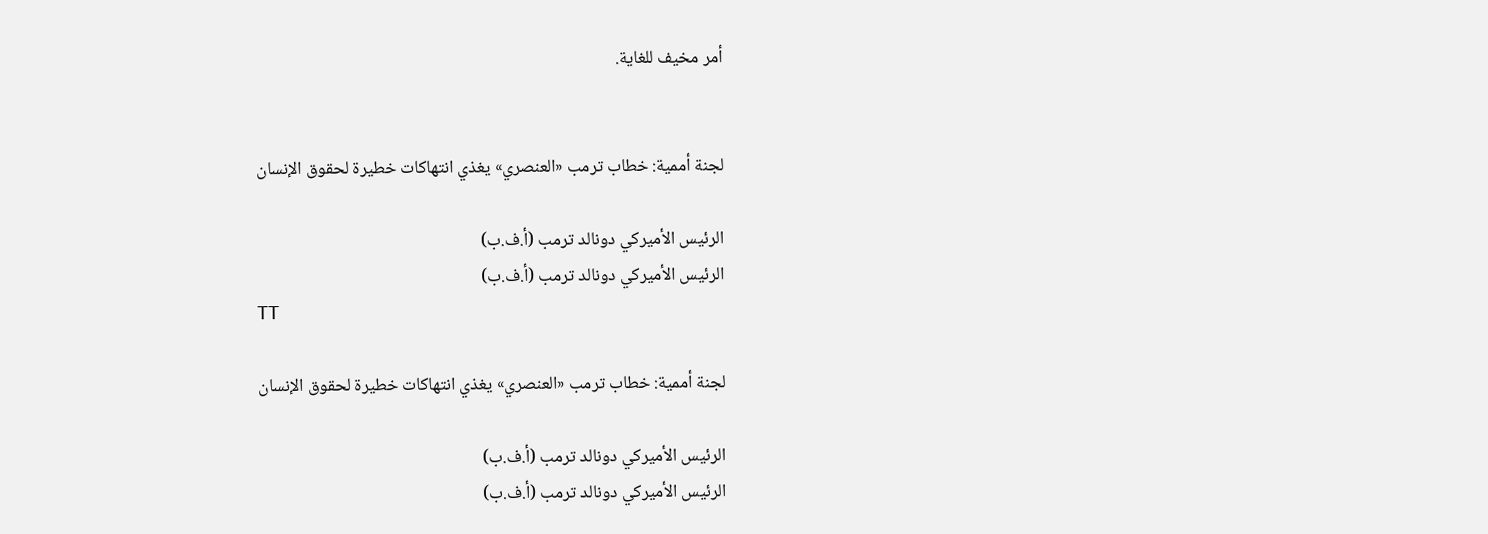أمر مخيف للغاية.


لجنة أممية: خطاب ترمب «العنصري» يغذي انتهاكات خطيرة لحقوق الإنسان

الرئيس الأميركي دونالد ترمب (أ.ف.ب)
الرئيس الأميركي دونالد ترمب (أ.ف.ب)
TT

لجنة أممية: خطاب ترمب «العنصري» يغذي انتهاكات خطيرة لحقوق الإنسان

الرئيس الأميركي دونالد ترمب (أ.ف.ب)
الرئيس الأميركي دونالد ترمب (أ.ف.ب)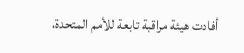أفادت هيئة مراقبة تابعة للأمم المتحدة،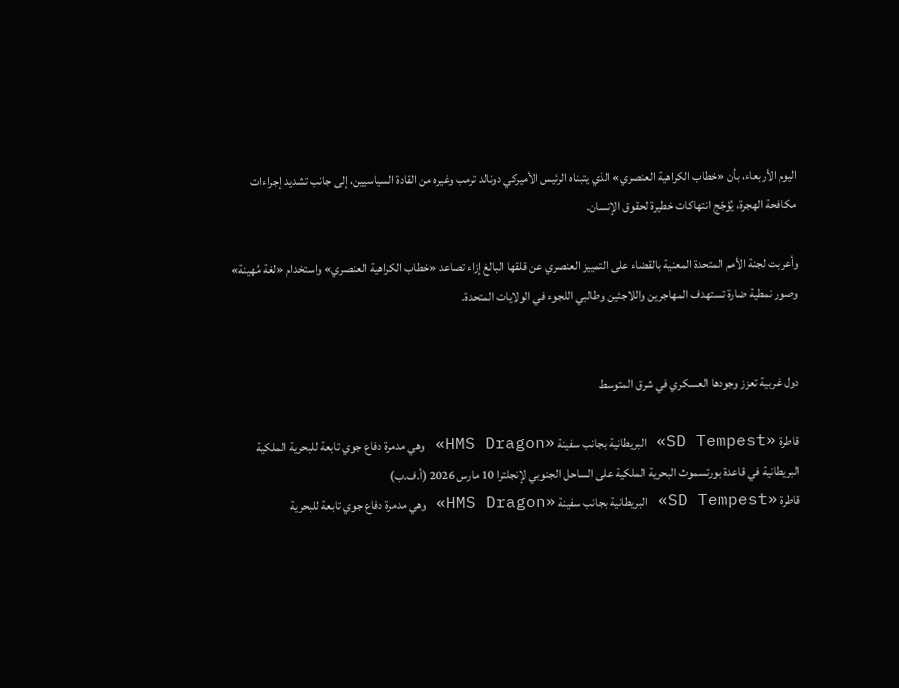اليوم الأربعاء، بأن «خطاب الكراهية العنصري» الذي يتبناه الرئيس الأميركي دونالد ترمب وغيره من القادة السياسيين، إلى جانب تشديد إجراءات مكافحة الهجرة، يُؤجّج انتهاكات خطيرة لحقوق الإنسان.

وأعربت لجنة الأمم المتحدة المعنية بالقضاء على التمييز العنصري عن قلقها البالغ إزاء تصاعد «خطاب الكراهية العنصري» واستخدام «لغة مُهينة» وصور نمطية ضارة تستهدف المهاجرين واللاجئين وطالبي اللجوء في الولايات المتحدة.


دول غربية تعزز وجودها العسكري في شرق المتوسط

قاطرة «SD Tempest» البريطانية بجانب سفينة «HMS Dragon» وهي مدمرة دفاع جوي تابعة للبحرية الملكية البريطانية في قاعدة بورتسموث البحرية الملكية على الساحل الجنوبي لإنجلترا 10 مارس 2026 (أ.ف.ب)
قاطرة «SD Tempest» البريطانية بجانب سفينة «HMS Dragon» وهي مدمرة دفاع جوي تابعة للبحرية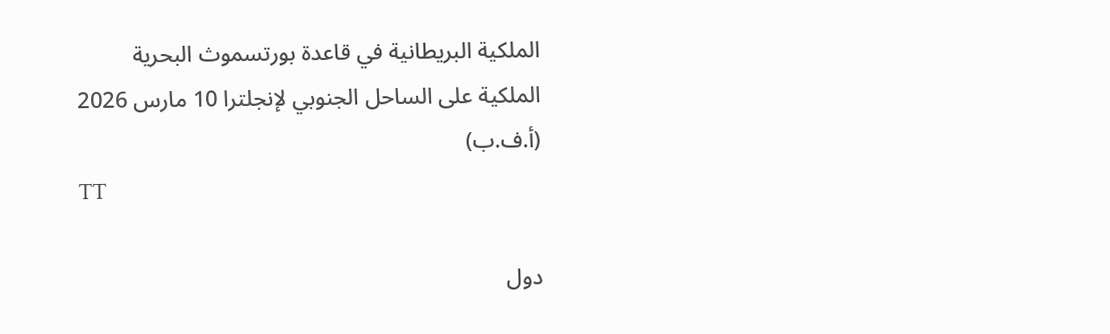الملكية البريطانية في قاعدة بورتسموث البحرية الملكية على الساحل الجنوبي لإنجلترا 10 مارس 2026 (أ.ف.ب)
TT

دول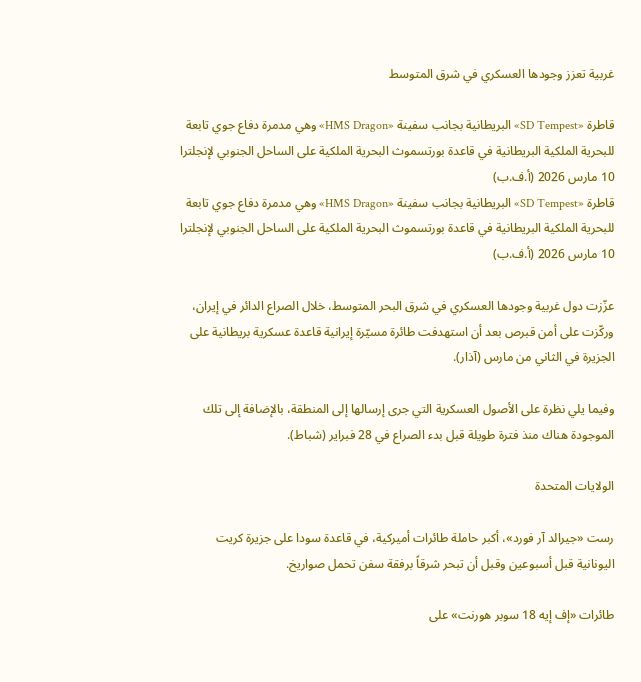غربية تعزز وجودها العسكري في شرق المتوسط

قاطرة «SD Tempest» البريطانية بجانب سفينة «HMS Dragon» وهي مدمرة دفاع جوي تابعة للبحرية الملكية البريطانية في قاعدة بورتسموث البحرية الملكية على الساحل الجنوبي لإنجلترا 10 مارس 2026 (أ.ف.ب)
قاطرة «SD Tempest» البريطانية بجانب سفينة «HMS Dragon» وهي مدمرة دفاع جوي تابعة للبحرية الملكية البريطانية في قاعدة بورتسموث البحرية الملكية على الساحل الجنوبي لإنجلترا 10 مارس 2026 (أ.ف.ب)

عزّزت دول غربية وجودها العسكري في شرق البحر المتوسط، خلال الصراع الدائر في إيران، وركّزت على أمن قبرص بعد أن استهدفت طائرة مسيّرة إيرانية قاعدة عسكرية بريطانية على الجزيرة في الثاني من مارس (آذار).

وفيما يلي نظرة على الأصول العسكرية التي جرى إرسالها إلى المنطقة، بالإضافة إلى تلك الموجودة هناك منذ فترة طويلة قبل بدء الصراع في 28 فبراير (شباط).

الولايات المتحدة

رست «جيرالد آر فورد»، أكبر حاملة طائرات أميركية، في قاعدة سودا على جزيرة كريت اليونانية قبل أسبوعين وقبل أن تبحر شرقاً برفقة سفن تحمل صواريخ.

طائرات «إف إيه 18 سوبر هورنت» على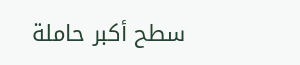سطح أكبر حاملة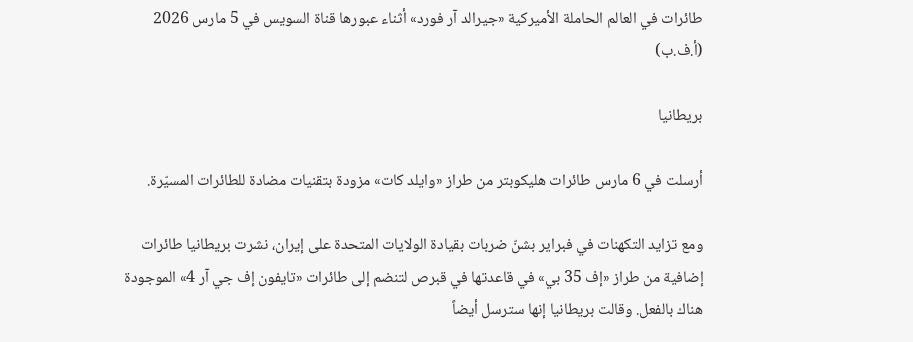طائرات في العالم الحاملة الأميركية «جيرالد آر فورد» أثناء عبورها قناة السويس في 5 مارس 2026 (أ.ف.ب)

بريطانيا

أرسلت في 6 مارس طائرات هليكوبتر من طراز «وايلد كات» مزودة بتقنيات مضادة للطائرات المسيّرة.

ومع تزايد التكهنات في فبراير بشنّ ضربات بقيادة الولايات المتحدة على إيران، نشرت بريطانيا طائرات إضافية من طراز «إف 35 بي» في قاعدتها في قبرص لتنضم إلى طائرات «تايفون إف جي آر 4» الموجودة هناك بالفعل. وقالت بريطانيا إنها سترسل أيضاً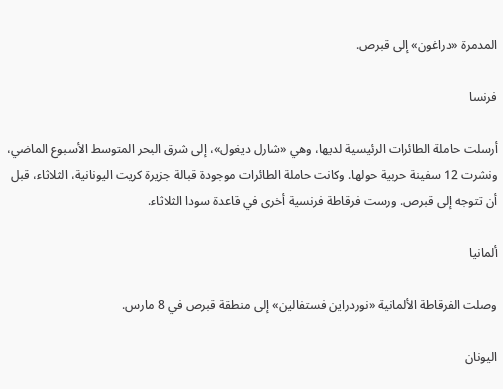المدمرة «دراغون» إلى قبرص.

فرنسا

أرسلت حاملة الطائرات الرئيسية لديها، وهي «شارل ديغول»، إلى شرق البحر المتوسط الأسبوع الماضي، ونشرت 12 سفينة حربية حولها. وكانت حاملة الطائرات موجودة قبالة جزيرة كريت اليونانية، الثلاثاء، قبل أن تتوجه إلى قبرص. ورست فرقاطة فرنسية أخرى في قاعدة سودا الثلاثاء.

ألمانيا

وصلت الفرقاطة الألمانية «نوردراين فستفالين» إلى منطقة قبرص في 8 مارس.

اليونان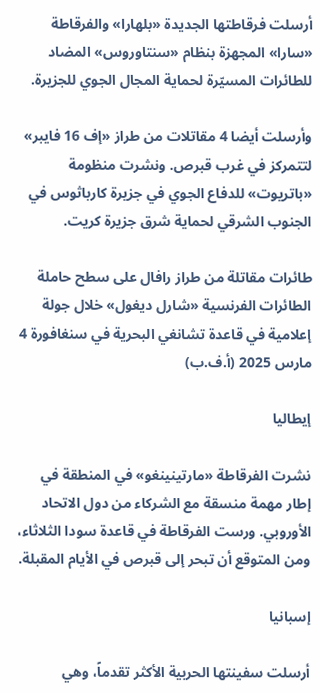أرسلت فرقاطتها الجديدة «بلهارا» والفرقاطة «سارا» المجهزة بنظام «سنتاوروس» المضاد للطائرات المسيّرة لحماية المجال الجوي للجزيرة.

وأرسلت أيضا 4 مقاتلات من طراز «إف 16 فايبر» لتتمركز في غرب قبرص. ونشرت منظومة «باتريوت» للدفاع الجوي في جزيرة كارباثوس في الجنوب الشرقي لحماية شرق جزيرة كريت.

طائرات مقاتلة من طراز رافال على سطح حاملة الطائرات الفرنسية «شارل ديغول» خلال جولة إعلامية في قاعدة تشانغي البحرية في سنغافورة 4 مارس 2025 (أ.ف.ب)

إيطاليا

نشرت الفرقاطة «مارتينينغو» في المنطقة في إطار مهمة منسقة مع الشركاء من دول الاتحاد الأوروبي. ورست الفرقاطة في قاعدة سودا الثلاثاء، ومن المتوقع أن تبحر إلى قبرص في الأيام المقبلة.

إسبانيا

أرسلت سفينتها الحربية الأكثر تقدماً، وهي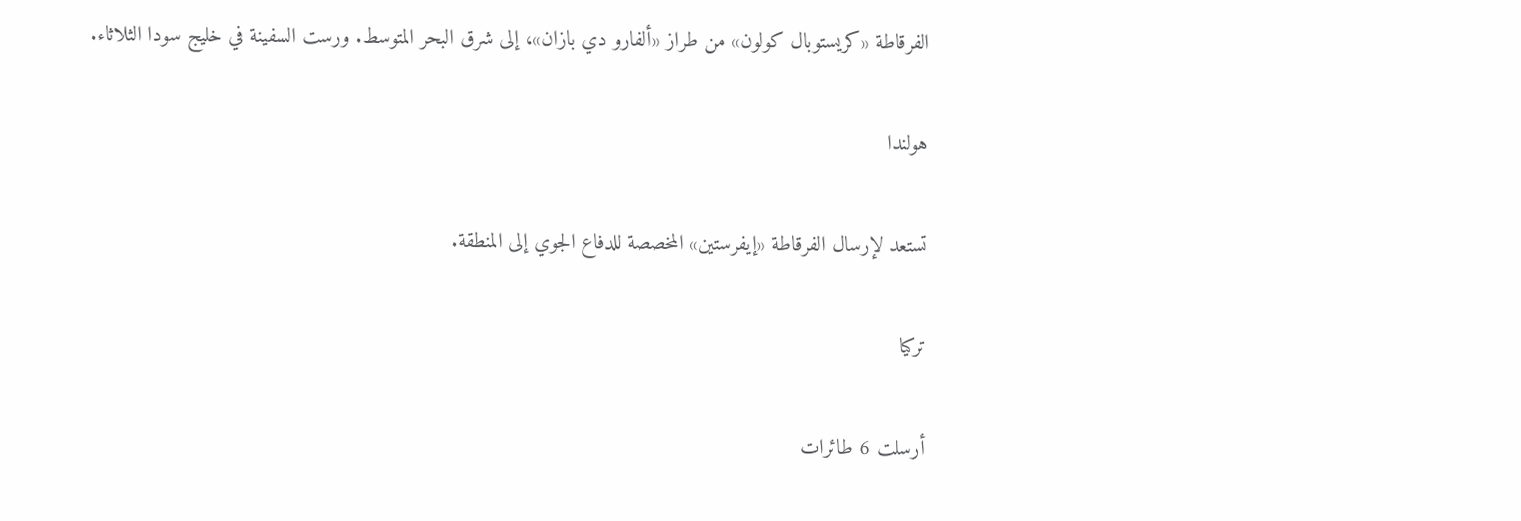الفرقاطة «كريستوبال كولون» من طراز «ألفارو دي بازان»، إلى شرق البحر المتوسط. ورست السفينة في خليج سودا الثلاثاء.

هولندا

تستعد لإرسال الفرقاطة «إيفرستين» المخصصة للدفاع الجوي إلى المنطقة.

تركيا

أرسلت 6 طائرات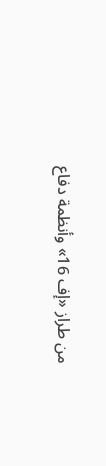من طراز «إف 16» وأنظمة دفاع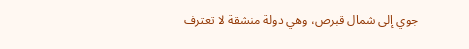جوي إلى شمال قبرص، وهي دولة منشقة لا تعترف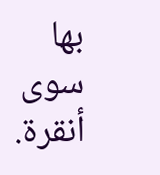بها سوى أنقرة.